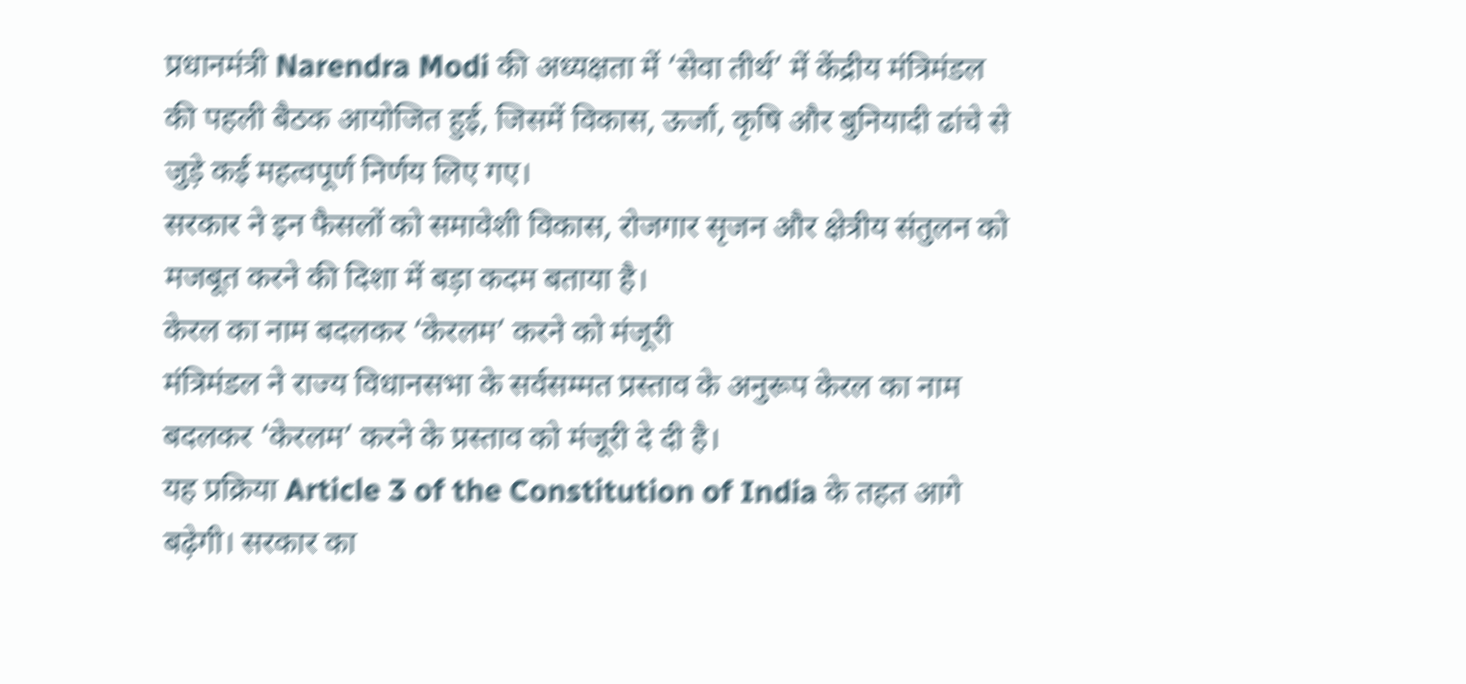प्रधानमंत्री Narendra Modi की अध्यक्षता में ‘सेवा तीर्थ’ में केंद्रीय मंत्रिमंडल की पहली बैठक आयोजित हुई, जिसमें विकास, ऊर्जा, कृषि और बुनियादी ढांचे से जुड़े कई महत्वपूर्ण निर्णय लिए गए।
सरकार ने इन फैसलों को समावेशी विकास, रोजगार सृजन और क्षेत्रीय संतुलन को मजबूत करने की दिशा में बड़ा कदम बताया है।
केरल का नाम बदलकर ‘केरलम’ करने को मंजूरी
मंत्रिमंडल ने राज्य विधानसभा के सर्वसम्मत प्रस्ताव के अनुरूप केरल का नाम बदलकर ‘केरलम’ करने के प्रस्ताव को मंजूरी दे दी है।
यह प्रक्रिया Article 3 of the Constitution of India के तहत आगे बढ़ेगी। सरकार का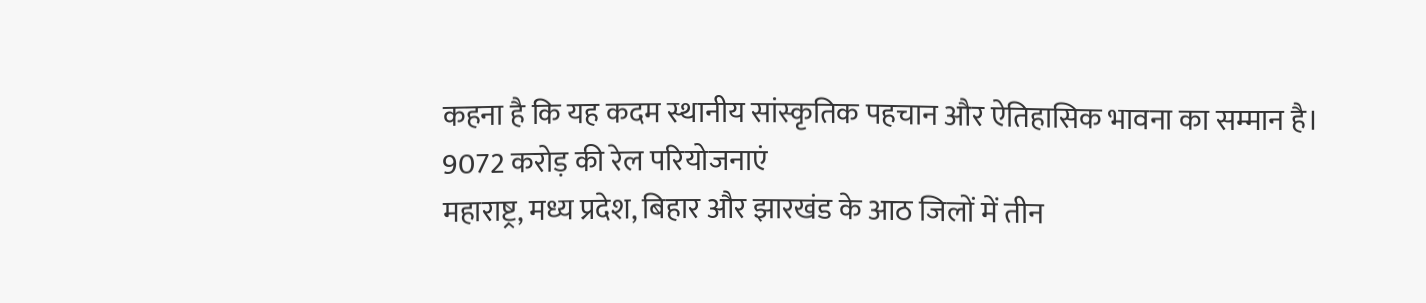कहना है कि यह कदम स्थानीय सांस्कृतिक पहचान और ऐतिहासिक भावना का सम्मान है।
9072 करोड़ की रेल परियोजनाएं
महाराष्ट्र, मध्य प्रदेश, बिहार और झारखंड के आठ जिलों में तीन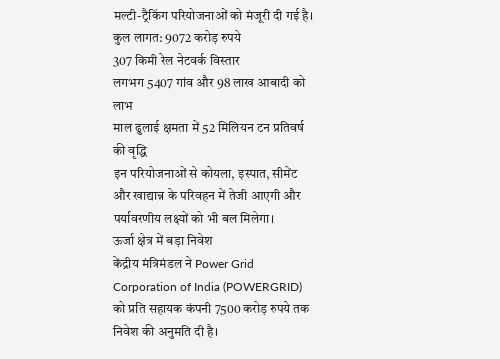मल्टी-ट्रैकिंग परियोजनाओं को मंजूरी दी गई है।
कुल लागत: 9072 करोड़ रुपये
307 किमी रेल नेटवर्क विस्तार
लगभग 5407 गांव और 98 लाख आबादी को लाभ
माल ढुलाई क्षमता में 52 मिलियन टन प्रतिवर्ष की वृद्धि
इन परियोजनाओं से कोयला, इस्पात, सीमेंट और खाद्यान्न के परिवहन में तेजी आएगी और पर्यावरणीय लक्ष्यों को भी बल मिलेगा।
ऊर्जा क्षेत्र में बड़ा निवेश
केंद्रीय मंत्रिमंडल ने Power Grid Corporation of India (POWERGRID) को प्रति सहायक कंपनी 7500 करोड़ रुपये तक निवेश की अनुमति दी है।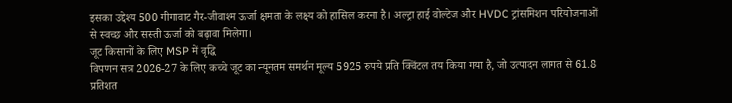इसका उद्देश्य 500 गीगावाट गैर-जीवाश्म ऊर्जा क्षमता के लक्ष्य को हासिल करना है। अल्ट्रा हाई वोल्टेज और HVDC ट्रांसमिशन परियोजनाओं से स्वच्छ और सस्ती ऊर्जा को बढ़ावा मिलेगा।
जूट किसानों के लिए MSP में वृद्धि
विपणन सत्र 2026-27 के लिए कच्चे जूट का न्यूनतम समर्थन मूल्य 5925 रुपये प्रति क्विंटल तय किया गया है, जो उत्पादन लागत से 61.8 प्रतिशत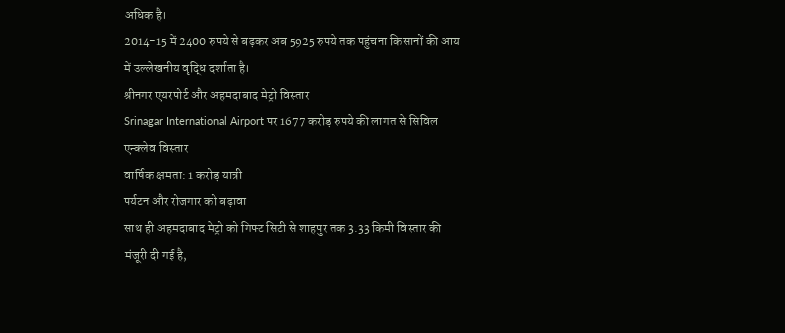अधिक है।
2014-15 में 2400 रुपये से बढ़कर अब 5925 रुपये तक पहुंचना किसानों की आय में उल्लेखनीय वृद्धि दर्शाता है।
श्रीनगर एयरपोर्ट और अहमदाबाद मेट्रो विस्तार
Srinagar International Airport पर 1677 करोड़ रुपये की लागत से सिविल एन्क्लेव विस्तार
वार्षिक क्षमता: 1 करोड़ यात्री
पर्यटन और रोजगार को बढ़ावा
साथ ही अहमदाबाद मेट्रो को गिफ्ट सिटी से शाहपुर तक 3.33 किमी विस्तार की मंजूरी दी गई है,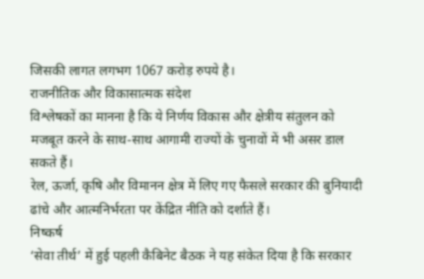जिसकी लागत लगभग 1067 करोड़ रुपये है।
राजनीतिक और विकासात्मक संदेश
विश्लेषकों का मानना है कि ये निर्णय विकास और क्षेत्रीय संतुलन को मजबूत करने के साथ-साथ आगामी राज्यों के चुनावों में भी असर डाल सकते हैं।
रेल, ऊर्जा, कृषि और विमानन क्षेत्र में लिए गए फैसले सरकार की बुनियादी ढांचे और आत्मनिर्भरता पर केंद्रित नीति को दर्शाते हैं।
निष्कर्ष
‘सेवा तीर्थ’ में हुई पहली कैबिनेट बैठक ने यह संकेत दिया है कि सरकार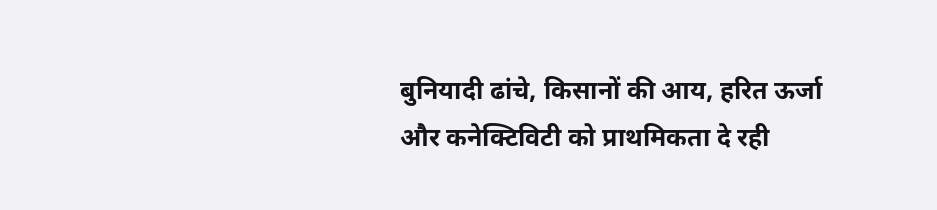बुनियादी ढांचे, किसानों की आय, हरित ऊर्जा और कनेक्टिविटी को प्राथमिकता दे रही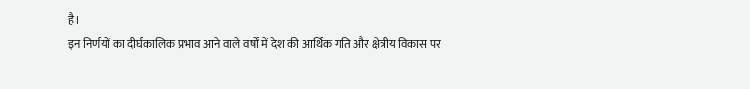है।
इन निर्णयों का दीर्घकालिक प्रभाव आने वाले वर्षों में देश की आर्थिक गति और क्षेत्रीय विकास पर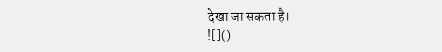देखा जा सकता है।
![]()